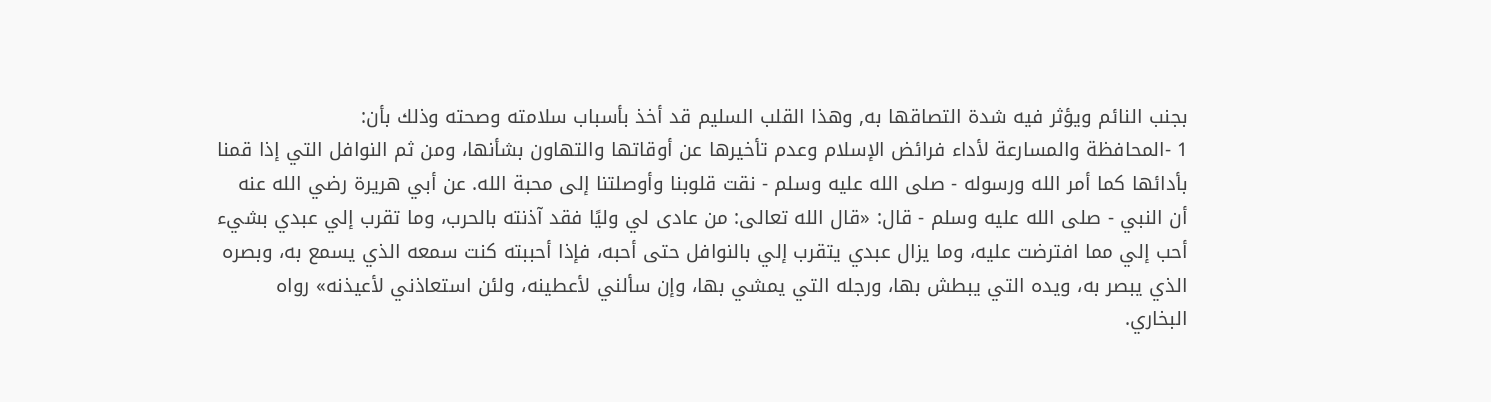بجنب النائم ويؤثر فيه شدة التصاقها به, وهذا القلب السليم قد أخذ بأسباب سلامته وصحته وذلك بأن:
1 -المحافظة والمسارعة لأداء فرائض الإسلام وعدم تأخيرها عن أوقاتها والتهاون بشأنها، ومن ثم النوافل التي إذا قمنا بأدائها كما أمر الله ورسوله - صلى الله عليه وسلم - نقت قلوبنا وأوصلتنا إلى محبة الله. عن أبي هريرة رضي الله عنه أن النبي - صلى الله عليه وسلم - قال: «قال الله تعالى: من عادى لي وليًا فقد آذنته بالحرب، وما تقرب إلي عبدي بشيء أحب إلي مما افترضت عليه، وما يزال عبدي يتقرب إلي بالنوافل حتى أحبه، فإذا أحببته كنت سمعه الذي يسمع به، وبصره الذي يبصر به، ويده التي يبطش بها، ورجله التي يمشي بها، وإن سألني لأعطينه، ولئن استعاذني لأعيذنه» رواه البخاري.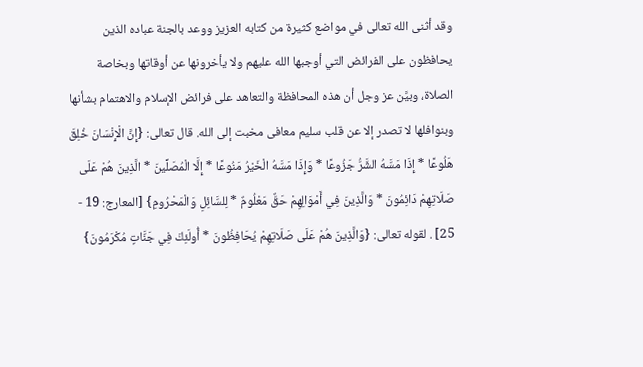وقد أثنى الله تعالى في مواضع كثيرة من كتابه العزيز ووعد بالجنة عباده الذين يحافظون على الفرائض التي أوجبها الله عليهم ولا يأخرونها عن أوقاتها وبخاصة الصلاة، وبيَّن عز وجل أن هذه المحافظة والتعاهد على فرائض الإسلام والاهتمام بشأنها وبنوافلها لا تصدر إلا عن قلب سليم معافى مخبت إلى الله. قال تعالى: {إِنَّ الْإِنْسَانَ خُلِقَ هَلُوعًا * إِذَا مَسَّهُ الشَّرُّ جَزُوعًا * وَإِذَا مَسَّهُ الْخَيْرُ مَنُوعًا * إِلَّا الْمُصَلِّينَ * الَّذِينَ هُمْ عَلَى صَلَاتِهِمْ دَائِمُونَ * وَالَّذِينَ فِي أَمْوَالِهِمْ حَقٌّ مَعْلُومٌ * لِلسَّائِلِ وَالْمَحْرُومِ} [المعارج: 19 - 25] . لقوله تعالى: {وَالَّذِينَ هُمْ عَلَى صَلَاتِهِمْ يُحَافِظُونَ * أُولَئِكَ فِي جَنَّاتٍ مُكْرَمُونَ}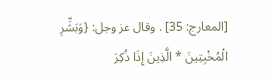[المعارج: 35] . وقال عز وجل: {وَبَشِّرِ الْمُخْبِتِينَ * الَّذِينَ إِذَا ذُكِرَ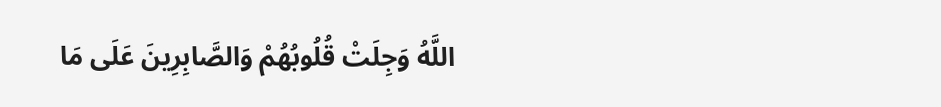اللَّهُ وَجِلَتْ قُلُوبُهُمْ وَالصَّابِرِينَ عَلَى مَا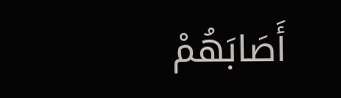أَصَابَهُمْ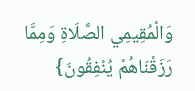وَالْمُقِيمِي الصَّلَاةِ وَمِمَّا رَزَقْنَاهُمْ يُنْفِقُونَ}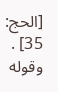[الحج: 35] . وقوله